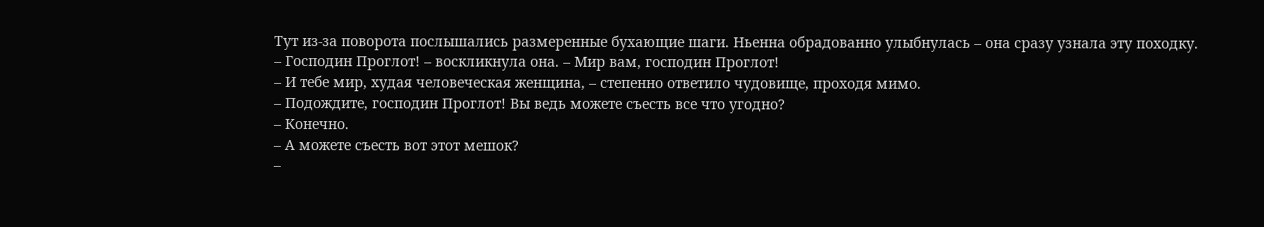Тут из-за поворота послышались размеренные бухающие шаги. Ньенна обрадованно улыбнулась – она сразу узнала эту походку.
– Господин Проглот! – воскликнула она. – Мир вам, господин Проглот!
– И тебе мир, худая человеческая женщина, – степенно ответило чудовище, проходя мимо.
– Подождите, господин Проглот! Вы ведь можете съесть все что угодно?
– Конечно.
– А можете съесть вот этот мешок?
–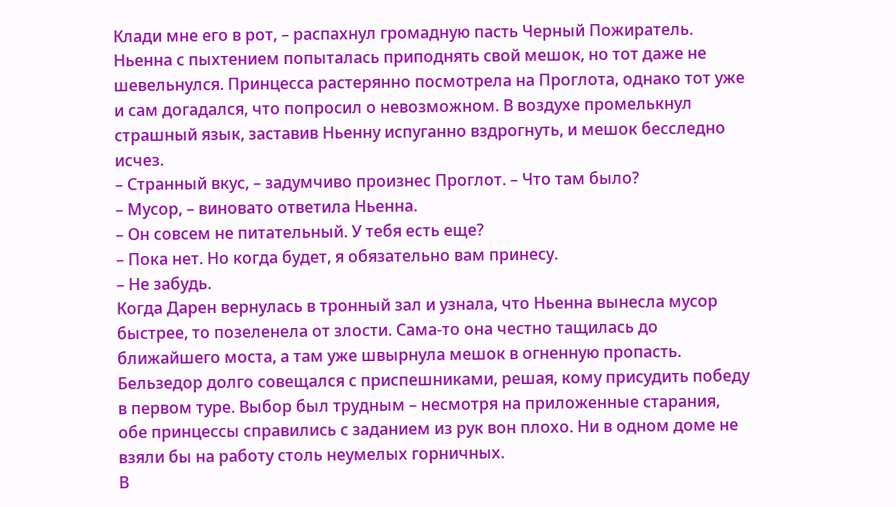Клади мне его в рот, – распахнул громадную пасть Черный Пожиратель.
Ньенна с пыхтением попыталась приподнять свой мешок, но тот даже не шевельнулся. Принцесса растерянно посмотрела на Проглота, однако тот уже и сам догадался, что попросил о невозможном. В воздухе промелькнул страшный язык, заставив Ньенну испуганно вздрогнуть, и мешок бесследно исчез.
– Странный вкус, – задумчиво произнес Проглот. – Что там было?
– Мусор, – виновато ответила Ньенна.
– Он совсем не питательный. У тебя есть еще?
– Пока нет. Но когда будет, я обязательно вам принесу.
– Не забудь.
Когда Дарен вернулась в тронный зал и узнала, что Ньенна вынесла мусор быстрее, то позеленела от злости. Сама-то она честно тащилась до ближайшего моста, а там уже швырнула мешок в огненную пропасть.
Бельзедор долго совещался с приспешниками, решая, кому присудить победу в первом туре. Выбор был трудным – несмотря на приложенные старания, обе принцессы справились с заданием из рук вон плохо. Ни в одном доме не взяли бы на работу столь неумелых горничных.
В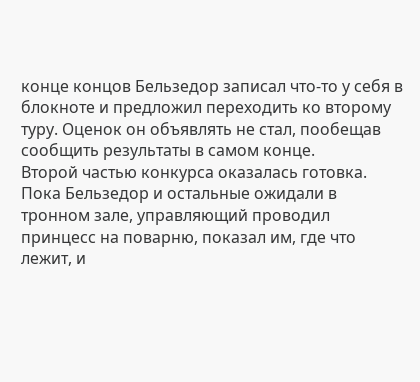конце концов Бельзедор записал что-то у себя в блокноте и предложил переходить ко второму туру. Оценок он объявлять не стал, пообещав сообщить результаты в самом конце.
Второй частью конкурса оказалась готовка. Пока Бельзедор и остальные ожидали в тронном зале, управляющий проводил принцесс на поварню, показал им, где что лежит, и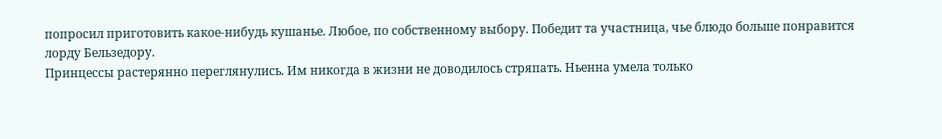попросил приготовить какое-нибудь кушанье. Любое, по собственному выбору. Победит та участница, чье блюдо больше понравится лорду Бельзедору.
Принцессы растерянно переглянулись. Им никогда в жизни не доводилось стряпать. Ньенна умела только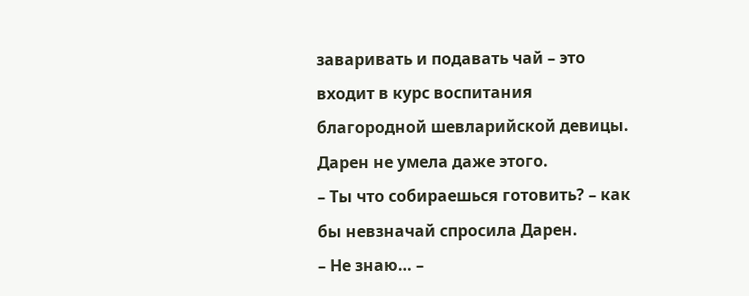заваривать и подавать чай – это входит в курс воспитания благородной шевларийской девицы.
Дарен не умела даже этого.
– Ты что собираешься готовить? – как бы невзначай спросила Дарен.
– Не знаю… –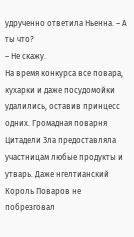удрученно ответила Ньенна. – А ты что?
– Не скажу.
На время конкурса все повара, кухарки и даже посудомойки удалились, оставив принцесс одних. Громадная поварня Цитадели Зла предоставляла участницам любые продукты и утварь. Даже нгелтианский Король Поваров не побрезговал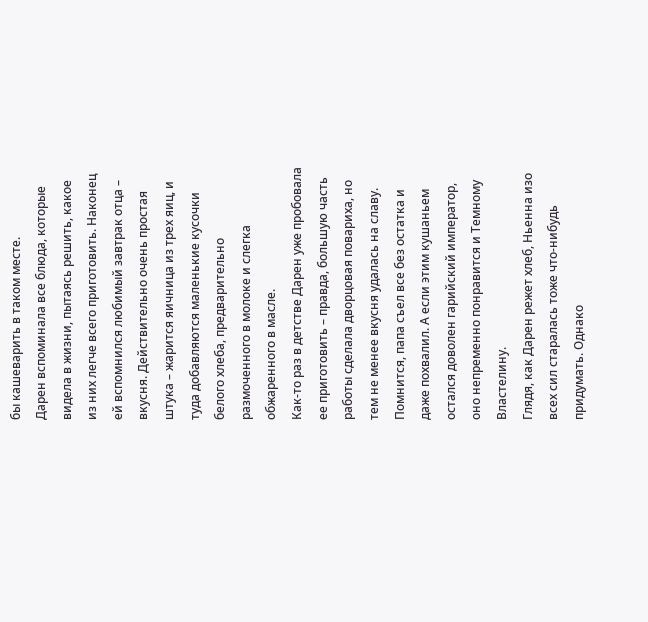бы кашеварить в таком месте.
Дарен вспоминала все блюда, которые видела в жизни, пытаясь решить, какое из них легче всего приготовить. Наконец ей вспомнился любимый завтрак отца – вкусня. Действительно очень простая штука – жарится яичница из трех яиц, и туда добавляются маленькие кусочки белого хлеба, предварительно размоченного в молоке и слегка обжаренного в масле.
Как-то раз в детстве Дарен уже пробовала ее приготовить – правда, большую часть работы сделала дворцовая повариха, но тем не менее вкусня удалась на славу. Помнится, папа съел все без остатка и даже похвалил. А если этим кушаньем остался доволен гарийский император, оно непременно понравится и Темному Властелину.
Глядя, как Дарен режет хлеб, Ньенна изо всех сил старалась тоже что-нибудь придумать. Однако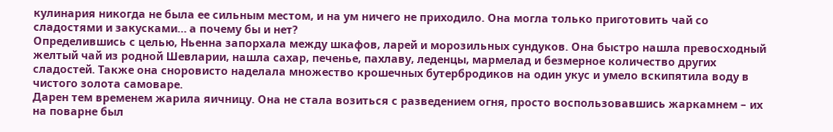кулинария никогда не была ее сильным местом, и на ум ничего не приходило. Она могла только приготовить чай со сладостями и закусками… а почему бы и нет?
Определившись с целью, Ньенна запорхала между шкафов, ларей и морозильных сундуков. Она быстро нашла превосходный желтый чай из родной Шевларии, нашла сахар, печенье, пахлаву, леденцы, мармелад и безмерное количество других сладостей. Также она сноровисто наделала множество крошечных бутербродиков на один укус и умело вскипятила воду в чистого золота самоваре.
Дарен тем временем жарила яичницу. Она не стала возиться с разведением огня, просто воспользовавшись жаркамнем – их на поварне был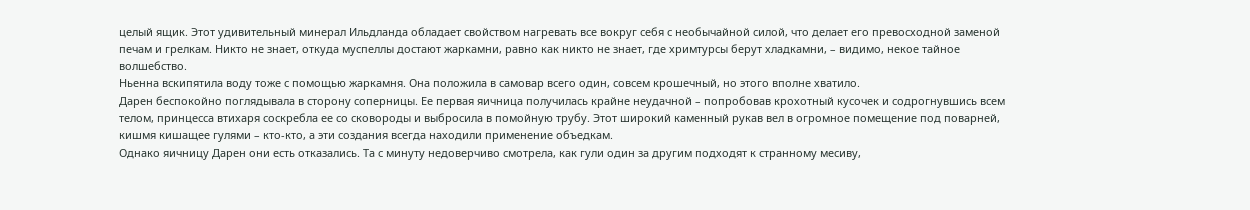целый ящик. Этот удивительный минерал Ильдланда обладает свойством нагревать все вокруг себя с необычайной силой, что делает его превосходной заменой печам и грелкам. Никто не знает, откуда муспеллы достают жаркамни, равно как никто не знает, где хримтурсы берут хладкамни, – видимо, некое тайное волшебство.
Ньенна вскипятила воду тоже с помощью жаркамня. Она положила в самовар всего один, совсем крошечный, но этого вполне хватило.
Дарен беспокойно поглядывала в сторону соперницы. Ее первая яичница получилась крайне неудачной – попробовав крохотный кусочек и содрогнувшись всем телом, принцесса втихаря соскребла ее со сковороды и выбросила в помойную трубу. Этот широкий каменный рукав вел в огромное помещение под поварней, кишмя кишащее гулями – кто-кто, а эти создания всегда находили применение объедкам.
Однако яичницу Дарен они есть отказались. Та с минуту недоверчиво смотрела, как гули один за другим подходят к странному месиву,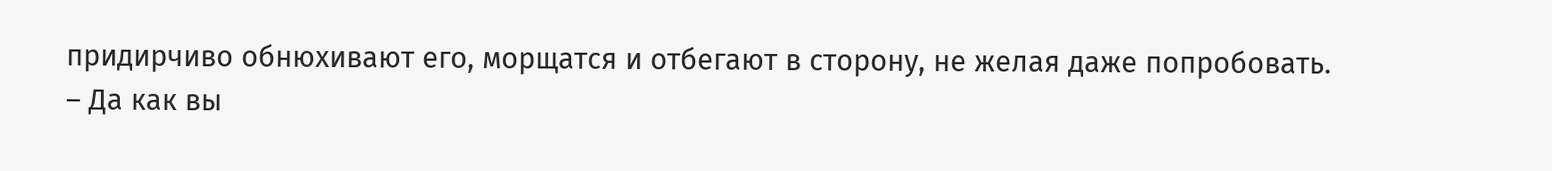придирчиво обнюхивают его, морщатся и отбегают в сторону, не желая даже попробовать.
– Да как вы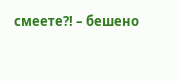смеете?! – бешено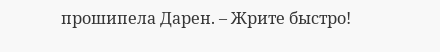прошипела Дарен. – Жрите быстро!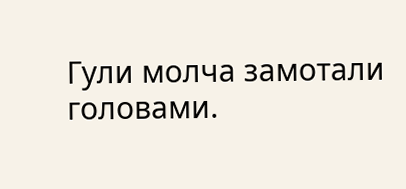Гули молча замотали головами.